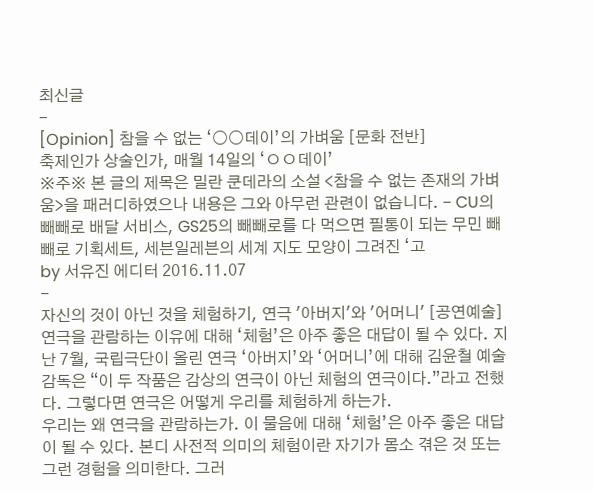최신글
-
[Opinion] 참을 수 없는 ‘○○데이’의 가벼움 [문화 전반]
축제인가 상술인가, 매월 14일의 ‘ㅇㅇ데이’
※주※ 본 글의 제목은 밀란 쿤데라의 소설 <참을 수 없는 존재의 가벼움>을 패러디하였으나 내용은 그와 아무런 관련이 없습니다. - CU의 빼빼로 배달 서비스, GS25의 빼빼로를 다 먹으면 필통이 되는 무민 빼빼로 기획세트, 세븐일레븐의 세계 지도 모양이 그려진 ‘고
by 서유진 에디터 2016.11.07
-
자신의 것이 아닌 것을 체험하기, 연극 '아버지'와 '어머니' [공연예술]
연극을 관람하는 이유에 대해 ‘체험’은 아주 좋은 대답이 될 수 있다. 지난 7월, 국립극단이 올린 연극 ‘아버지’와 ‘어머니’에 대해 김윤철 예술감독은 “이 두 작품은 감상의 연극이 아닌 체험의 연극이다.”라고 전했다. 그렇다면 연극은 어떻게 우리를 체험하게 하는가.
우리는 왜 연극을 관람하는가. 이 물음에 대해 ‘체험’은 아주 좋은 대답이 될 수 있다. 본디 사전적 의미의 체험이란 자기가 몸소 겪은 것 또는 그런 경험을 의미한다. 그러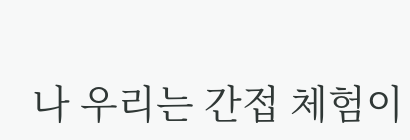나 우리는 간접 체험이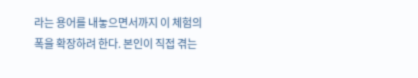라는 용어를 내놓으면서까지 이 체험의 폭을 확장하려 한다. 본인이 직접 겪는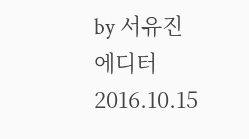by 서유진 에디터 2016.10.15